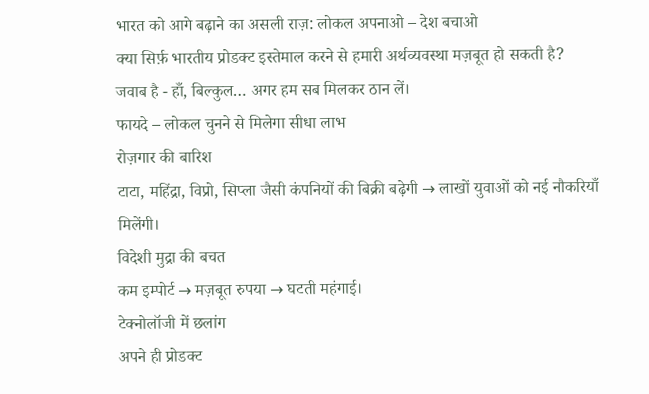भारत को आगे बढ़ाने का असली राज़: लोकल अपनाओ – देश बचाओ
क्या सिर्फ़ भारतीय प्रोडक्ट इस्तेमाल करने से हमारी अर्थव्यवस्था मज़बूत हो सकती है?
जवाब है - हाँ, बिल्कुल… अगर हम सब मिलकर ठान लें।
फायदे – लोकल चुनने से मिलेगा सीधा लाभ
रोज़गार की बारिश
टाटा, महिंद्रा, विप्रो, सिप्ला जैसी कंपनियों की बिक्री बढ़ेगी → लाखों युवाओं को नई नौकरियाँ मिलेंगी।
विदेशी मुद्रा की बचत
कम इम्पोर्ट → मज़बूत रुपया → घटती महंगाई।
टेक्नोलॉजी में छलांग
अपने ही प्रोडक्ट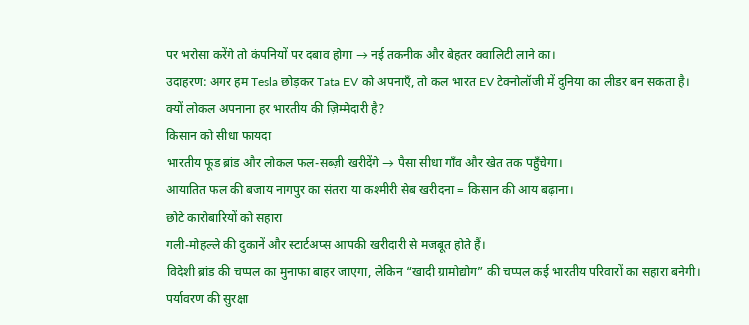पर भरोसा करेंगे तो कंपनियों पर दबाव होगा → नई तकनीक और बेहतर क्वालिटी लाने का।
उदाहरण: अगर हम Tesla छोड़कर Tata EV को अपनाएँ, तो कल भारत EV टेक्नोलॉजी में दुनिया का लीडर बन सकता है।
क्यों लोकल अपनाना हर भारतीय की ज़िम्मेदारी है?
किसान को सीधा फायदा
भारतीय फूड ब्रांड और लोकल फल-सब्ज़ी खरीदेंगे → पैसा सीधा गाँव और खेत तक पहुँचेगा।
आयातित फल की बजाय नागपुर का संतरा या कश्मीरी सेब खरीदना = किसान की आय बढ़ाना।
छोटे कारोबारियों को सहारा
गली-मोहल्ले की दुकानें और स्टार्टअप्स आपकी खरीदारी से मजबूत होते हैं।
विदेशी ब्रांड की चप्पल का मुनाफा बाहर जाएगा, लेकिन “खादी ग्रामोद्योग” की चप्पल कई भारतीय परिवारों का सहारा बनेगी।
पर्यावरण की सुरक्षा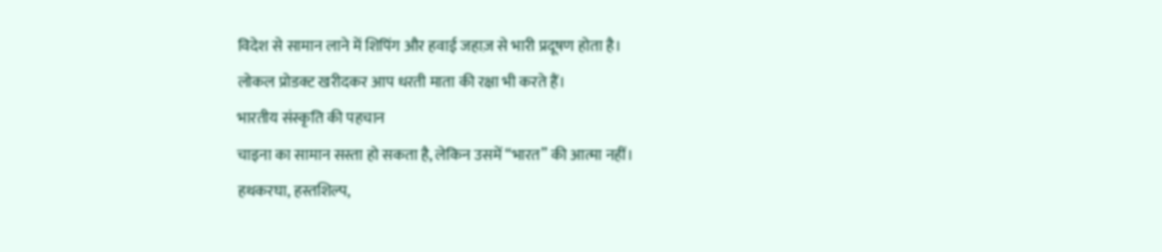विदेश से सामान लाने में शिपिंग और हवाई जहाज़ से भारी प्रदूषण होता है।
लोकल प्रोडक्ट खरीदकर आप धरती माता की रक्षा भी करते हैं।
भारतीय संस्कृति की पहचान
चाइना का सामान सस्ता हो सकता है, लेकिन उसमें “भारत” की आत्मा नहीं।
हथकरघा, हस्तशिल्प,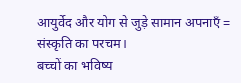आयुर्वेद और योग से जुड़े सामान अपनाएँ = संस्कृति का परचम।
बच्चों का भविष्य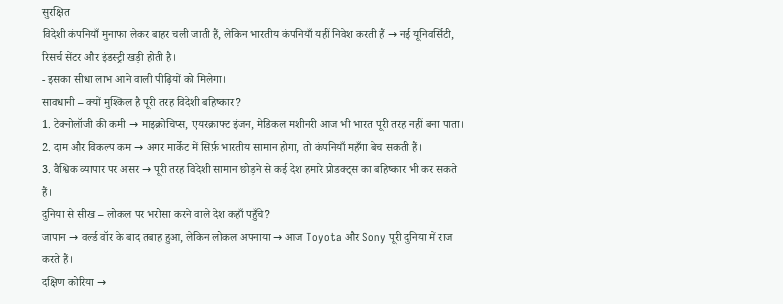सुरक्षित
विदेशी कंपनियाँ मुनाफा लेकर बाहर चली जाती हैं, लेकिन भारतीय कंपनियाँ यहीं निवेश करती हैं → नई यूनिवर्सिटी, रिसर्च सेंटर और इंडस्ट्री खड़ी होती है।
- इसका सीधा लाभ आने वाली पीढ़ियों को मिलेगा।
सावधानी – क्यों मुश्किल है पूरी तरह विदेशी बहिष्कार?
1. टेक्नोलॉजी की कमी → माइक्रोचिप्स, एयरक्राफ्ट इंजन, मेडिकल मशीनरी आज भी भारत पूरी तरह नहीं बना पाता।
2. दाम और विकल्प कम → अगर मार्केट में सिर्फ़ भारतीय सामान होगा, तो कंपनियाँ महँगा बेच सकती हैं।
3. वैश्विक व्यापार पर असर → पूरी तरह विदेशी सामान छोड़ने से कई देश हमारे प्रोडक्ट्स का बहिष्कार भी कर सकते हैं।
दुनिया से सीख – लोकल पर भरोसा करने वाले देश कहाँ पहुँचे?
जापान → वर्ल्ड वॉर के बाद तबाह हुआ, लेकिन लोकल अपनाया → आज Toyota और Sony पूरी दुनिया में राज करते हैं।
दक्षिण कोरिया →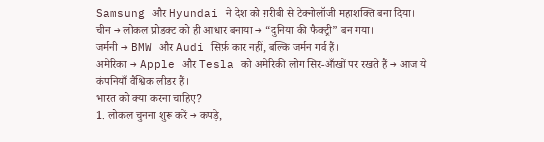Samsung और Hyundai ने देश को ग़रीबी से टेक्नोलॉजी महाशक्ति बना दिया।
चीन → लोकल प्रोडक्ट को ही आधार बनाया → “दुनिया की फैक्ट्री” बन गया।
जर्मनी → BMW और Audi सिर्फ़ कार नहीं, बल्कि जर्मन गर्व हैं।
अमेरिका → Apple और Tesla को अमेरिकी लोग सिर-आँखों पर रखते हैं → आज ये कंपनियाँ वैश्विक लीडर हैं।
भारत को क्या करना चाहिए?
1. लोकल चुनना शुरू करें → कपड़े,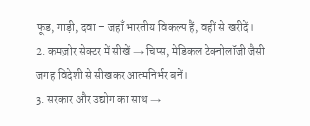फूड, गाड़ी, दवा – जहाँ भारतीय विकल्प हैं, वहीं से खरीदें।
2. कमज़ोर सेक्टर में सीखें → चिप्स, मेडिकल टेक्नोलॉजी जैसी जगह विदेशी से सीखकर आत्मनिर्भर बनें।
3. सरकार और उद्योग का साथ →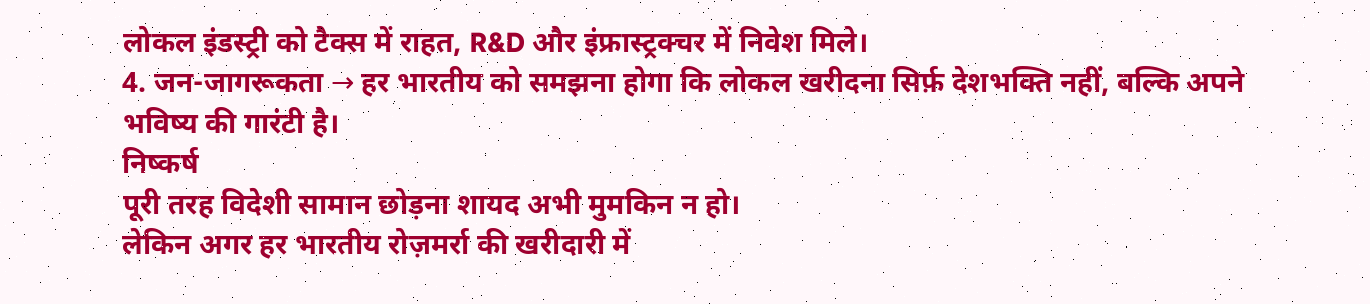लोकल इंडस्ट्री को टैक्स में राहत, R&D और इंफ्रास्ट्रक्चर में निवेश मिले।
4. जन-जागरूकता → हर भारतीय को समझना होगा कि लोकल खरीदना सिर्फ़ देशभक्ति नहीं, बल्कि अपने भविष्य की गारंटी है।
निष्कर्ष
पूरी तरह विदेशी सामान छोड़ना शायद अभी मुमकिन न हो।
लेकिन अगर हर भारतीय रोज़मर्रा की खरीदारी में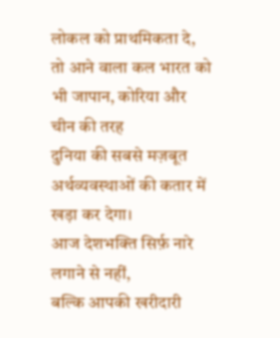लोकल को प्राथमिकता दे,
तो आने वाला कल भारत को भी जापान, कोरिया और चीन की तरह
दुनिया की सबसे मज़बूत अर्थव्यवस्थाओं की कतार में खड़ा कर देगा।
आज देशभक्ति सिर्फ़ नारे लगाने से नहीं,
बल्कि आपकी खरीदारी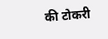की टोकरी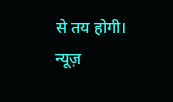से तय होगी।
न्यूज़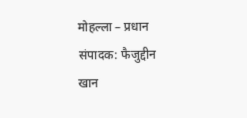मोहल्ला – प्रधान संपादक: फैजुद्दीन खान